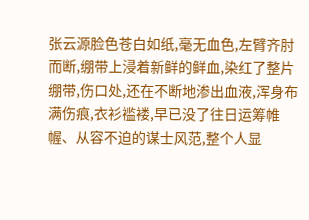张云源脸色苍白如纸,毫无血色,左臂齐肘而断,绷带上浸着新鲜的鲜血,染红了整片绷带,伤口处,还在不断地渗出血液,浑身布满伤痕,衣衫褴褛,早已没了往日运筹帷幄、从容不迫的谋士风范,整个人显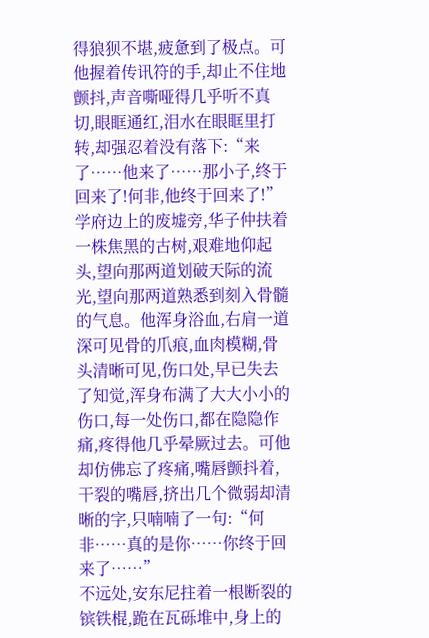得狼狈不堪,疲惫到了极点。可他握着传讯符的手,却止不住地颤抖,声音嘶哑得几乎听不真切,眼眶通红,泪水在眼眶里打转,却强忍着没有落下:“来了……他来了……那小子,终于回来了!何非,他终于回来了!”
学府边上的废墟旁,华子仲扶着一株焦黑的古树,艰难地仰起头,望向那两道划破天际的流光,望向那两道熟悉到刻入骨髓的气息。他浑身浴血,右肩一道深可见骨的爪痕,血肉模糊,骨头清晰可见,伤口处,早已失去了知觉,浑身布满了大大小小的伤口,每一处伤口,都在隐隐作痛,疼得他几乎晕厥过去。可他却仿佛忘了疼痛,嘴唇颤抖着,干裂的嘴唇,挤出几个微弱却清晰的字,只喃喃了一句:“何非……真的是你……你终于回来了……”
不远处,安东尼拄着一根断裂的镔铁棍,跪在瓦砾堆中,身上的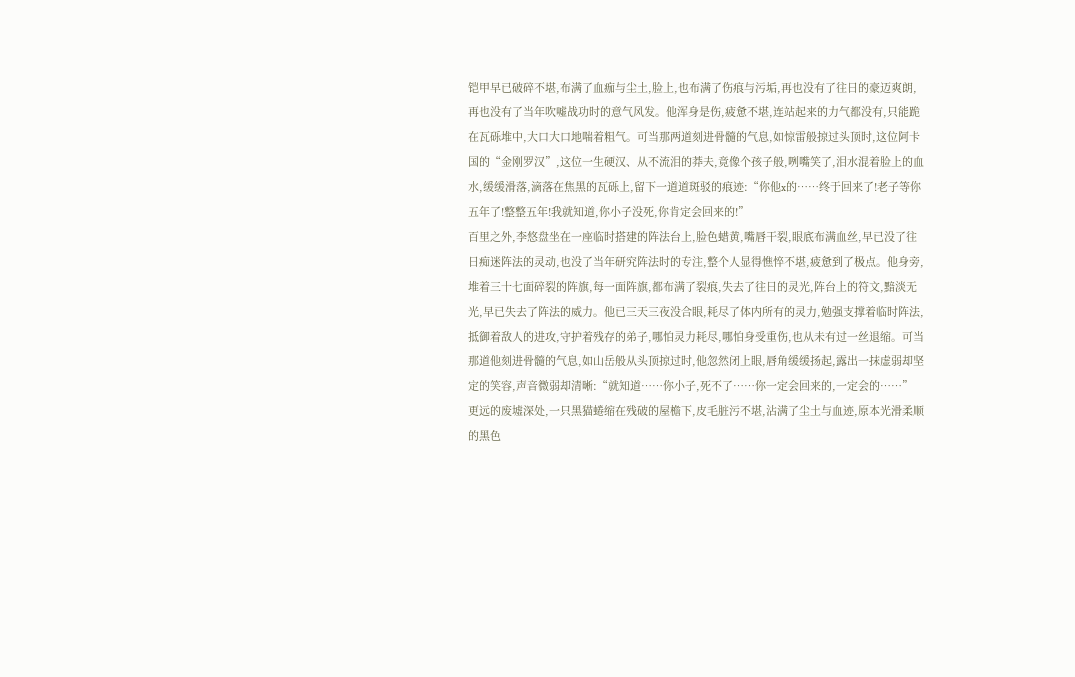铠甲早已破碎不堪,布满了血痂与尘土,脸上,也布满了伤痕与污垢,再也没有了往日的豪迈爽朗,再也没有了当年吹嘘战功时的意气风发。他浑身是伤,疲惫不堪,连站起来的力气都没有,只能跪在瓦砾堆中,大口大口地喘着粗气。可当那两道刻进骨髓的气息,如惊雷般掠过头顶时,这位阿卡国的“金刚罗汉”,这位一生硬汉、从不流泪的莽夫,竟像个孩子般,咧嘴笑了,泪水混着脸上的血水,缓缓滑落,滴落在焦黑的瓦砾上,留下一道道斑驳的痕迹:“你他x的……终于回来了!老子等你五年了!整整五年!我就知道,你小子没死,你肯定会回来的!”
百里之外,李悠盘坐在一座临时搭建的阵法台上,脸色蜡黄,嘴唇干裂,眼底布满血丝,早已没了往日痴迷阵法的灵动,也没了当年研究阵法时的专注,整个人显得憔悴不堪,疲惫到了极点。他身旁,堆着三十七面碎裂的阵旗,每一面阵旗,都布满了裂痕,失去了往日的灵光,阵台上的符文,黯淡无光,早已失去了阵法的威力。他已三天三夜没合眼,耗尽了体内所有的灵力,勉强支撑着临时阵法,抵御着敌人的进攻,守护着残存的弟子,哪怕灵力耗尽,哪怕身受重伤,也从未有过一丝退缩。可当那道他刻进骨髓的气息,如山岳般从头顶掠过时,他忽然闭上眼,唇角缓缓扬起,露出一抹虚弱却坚定的笑容,声音微弱却清晰:“就知道……你小子,死不了……你一定会回来的,一定会的……”
更远的废墟深处,一只黑猫蜷缩在残破的屋檐下,皮毛脏污不堪,沾满了尘土与血迹,原本光滑柔顺的黑色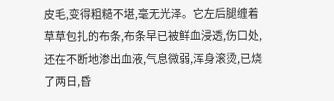皮毛,变得粗糙不堪,毫无光泽。它左后腿缠着草草包扎的布条,布条早已被鲜血浸透,伤口处,还在不断地渗出血液,气息微弱,浑身滚烫,已烧了两日,昏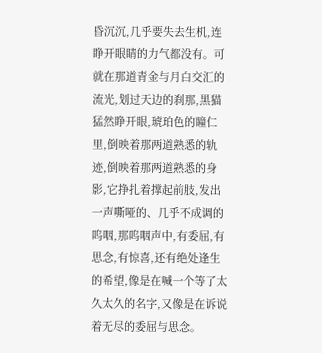昏沉沉,几乎要失去生机,连睁开眼睛的力气都没有。可就在那道青金与月白交汇的流光,划过天边的刹那,黑猫猛然睁开眼,琥珀色的瞳仁里,倒映着那两道熟悉的轨迹,倒映着那两道熟悉的身影,它挣扎着撑起前肢,发出一声嘶哑的、几乎不成调的呜咽,那呜咽声中,有委屈,有思念,有惊喜,还有绝处逢生的希望,像是在喊一个等了太久太久的名字,又像是在诉说着无尽的委屈与思念。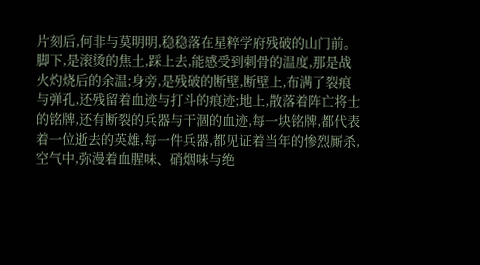片刻后,何非与莫明明,稳稳落在星粹学府残破的山门前。
脚下,是滚烫的焦土,踩上去,能感受到刺骨的温度,那是战火灼烧后的余温;身旁,是残破的断壁,断壁上,布满了裂痕与弹孔,还残留着血迹与打斗的痕迹;地上,散落着阵亡将士的铭牌,还有断裂的兵器与干涸的血迹,每一块铭牌,都代表着一位逝去的英雄,每一件兵器,都见证着当年的惨烈厮杀,空气中,弥漫着血腥味、硝烟味与绝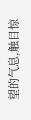望的气息,触目惊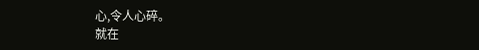心,令人心碎。
就在